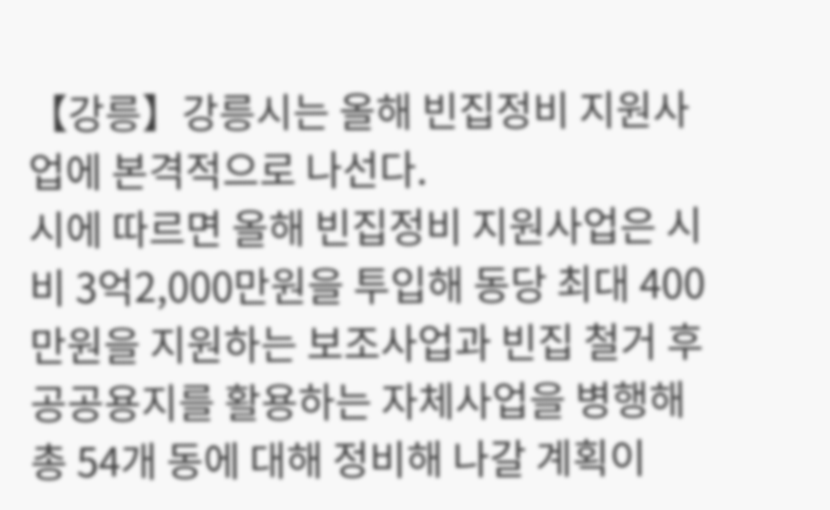【강릉】강릉시는 올해 빈집정비 지원사업에 본격적으로 나선다.
시에 따르면 올해 빈집정비 지원사업은 시비 3억2,000만원을 투입해 동당 최대 400만원을 지원하는 보조사업과 빈집 철거 후 공공용지를 활용하는 자체사업을 병행해 총 54개 동에 대해 정비해 나갈 계획이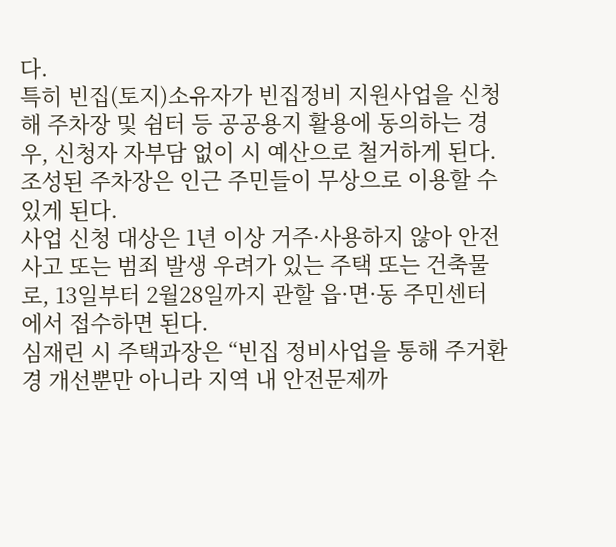다.
특히 빈집(토지)소유자가 빈집정비 지원사업을 신청해 주차장 및 쉼터 등 공공용지 활용에 동의하는 경우, 신청자 자부담 없이 시 예산으로 철거하게 된다. 조성된 주차장은 인근 주민들이 무상으로 이용할 수 있게 된다.
사업 신청 대상은 1년 이상 거주·사용하지 않아 안전사고 또는 범죄 발생 우려가 있는 주택 또는 건축물로, 13일부터 2월28일까지 관할 읍·면·동 주민센터에서 접수하면 된다.
심재린 시 주택과장은 “빈집 정비사업을 통해 주거환경 개선뿐만 아니라 지역 내 안전문제까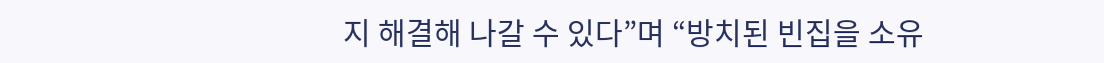지 해결해 나갈 수 있다”며 “방치된 빈집을 소유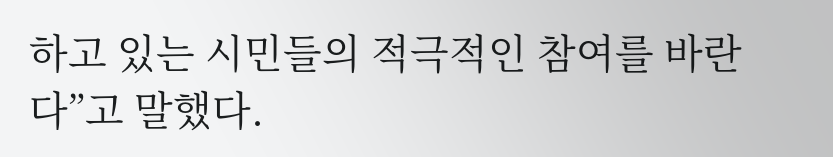하고 있는 시민들의 적극적인 참여를 바란다”고 말했다.